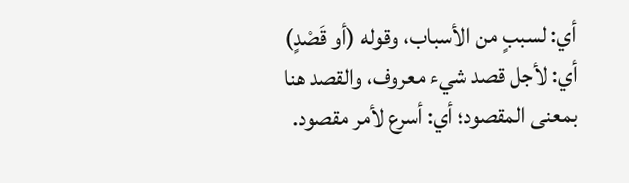أي: لسببٍ من الأسباب، وقوله (أو قَصْدٍ) أي: لأجل قصد شيء معروف، والقصد هنا بمعنى المقصود؛ أي: أسرع لأمر مقصود.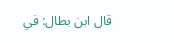قال ابن بطال: في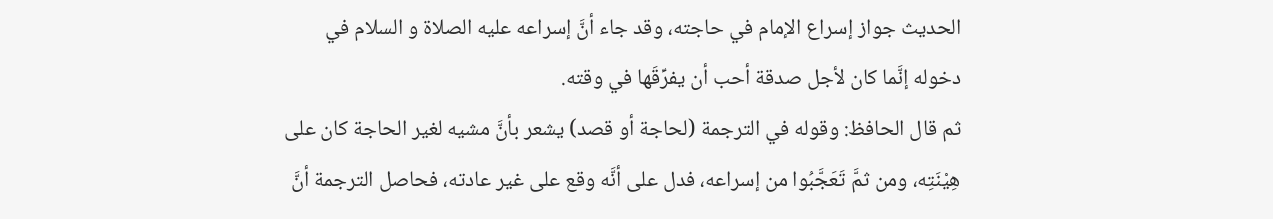الحديث جواز إسراع الإمام في حاجته، وقد جاء أنَّ إسراعه عليه الصلاة و السلام في دخوله إنَّما كان لأجل صدقة أحب أن يفرِّقَها في وقته.
ثم قال الحافظ: وقوله في الترجمة (لحاجة أو قصد) يشعر بأنَّ مشيه لغير الحاجة كان على هِيْنَتِه، ومن ثمَّ تَعَجَّبُوا من إسراعه، فدل على أنَّه وقع على غير عادته، فحاصل الترجمة أنَّ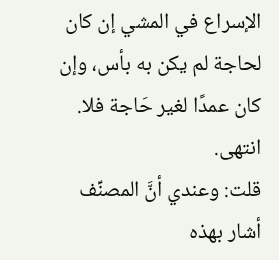الإسراع في المشي إن كان لحاجة لم يكن به بأس، وإن كان عمدًا لغير حَاجة فلا. انتهى.
قلت: وعندي أنَّ المصنِّف أشار بهذه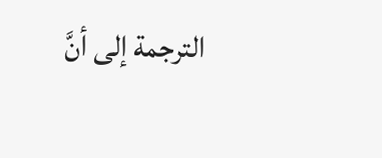الترجمة إلى أنَّ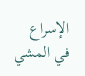الإسراع في المشي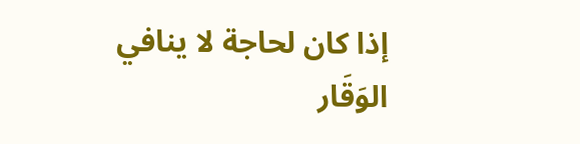إذا كان لحاجة لا ينافي الوَقَار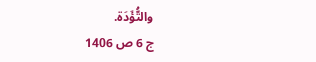والتُّؤَدَة.
ج 6 ص 1406